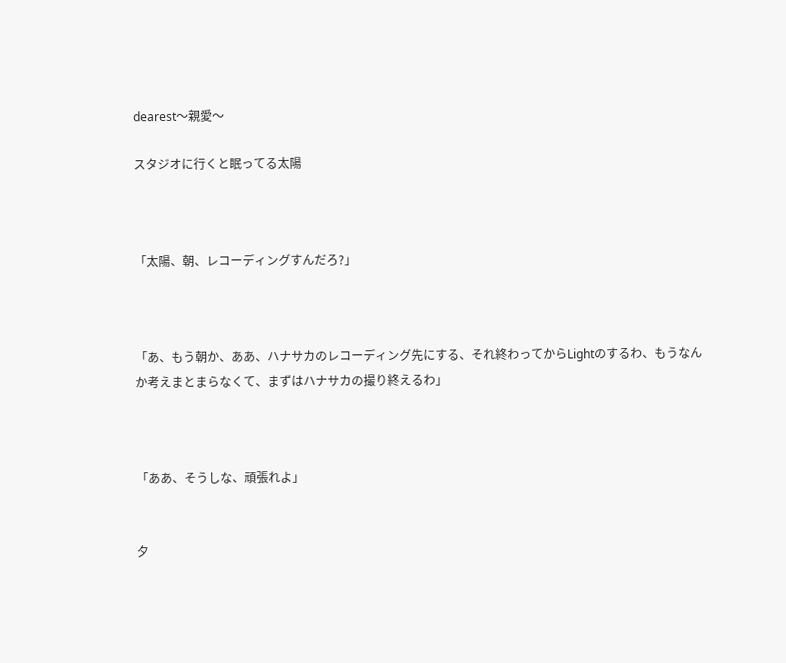dearest〜親愛〜

スタジオに行くと眠ってる太陽



「太陽、朝、レコーディングすんだろ?」



「あ、もう朝か、ああ、ハナサカのレコーディング先にする、それ終わってからLightのするわ、もうなんか考えまとまらなくて、まずはハナサカの撮り終えるわ」



「ああ、そうしな、頑張れよ」


夕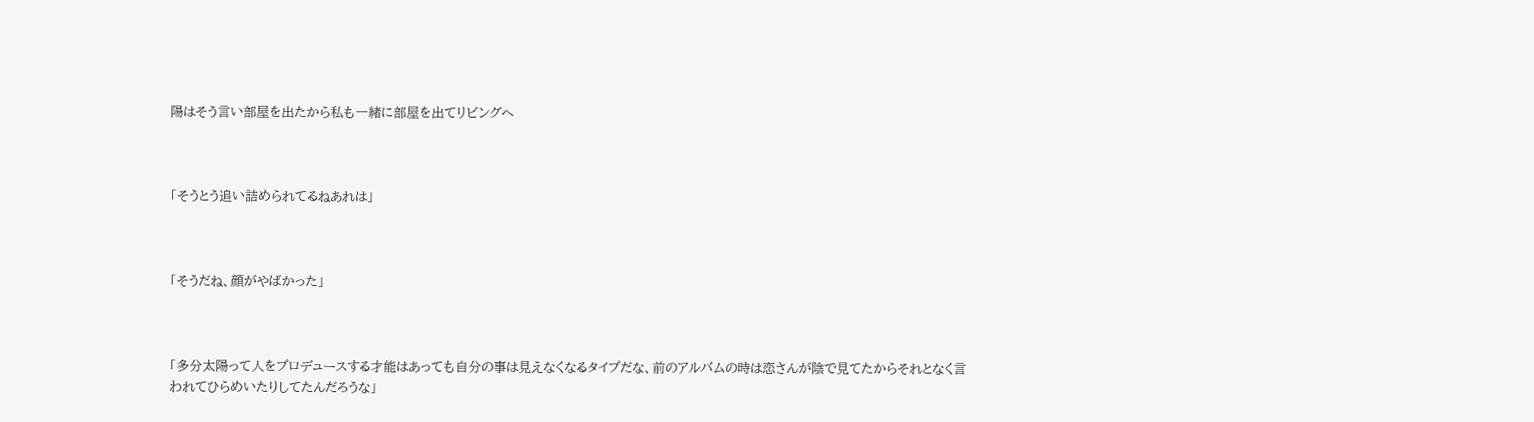陽はそう言い部屋を出たから私も一緒に部屋を出てリビングへ



「そうとう追い詰められてるねあれは」



「そうだね、顔がやばかった」



「多分太陽って人をプロデュースする才能はあっても自分の事は見えなくなるタイプだな、前のアルバムの時は恋さんが陰で見てたからそれとなく言われてひらめいたりしてたんだろうな」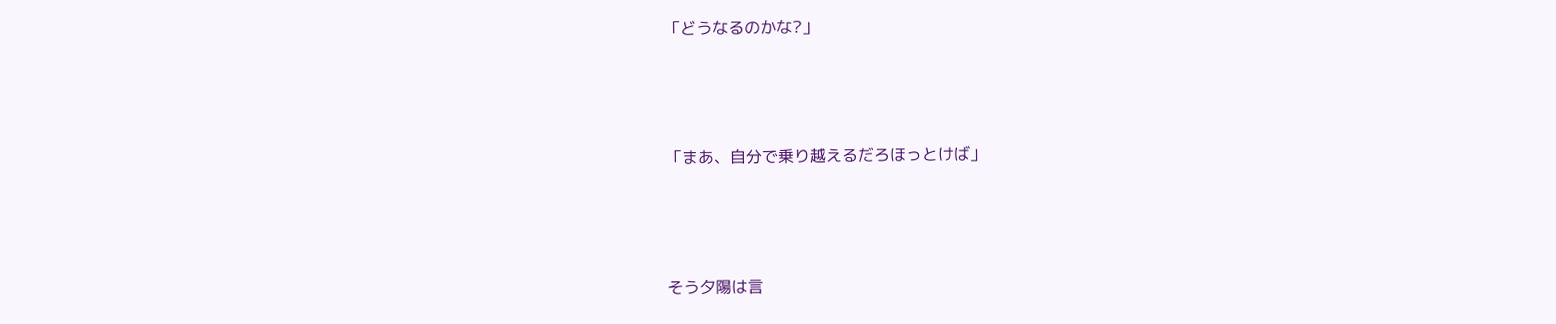「どうなるのかな?」



「まあ、自分で乗り越えるだろほっとけば」



そう夕陽は言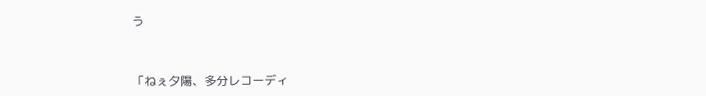う



「ねぇ夕陽、多分レコーディ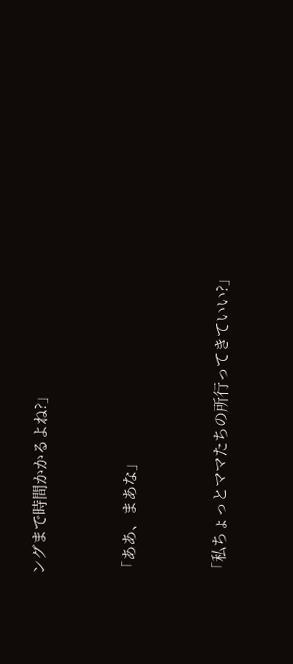ングまで時間かかるよね?」



「ああ、まあな」



「私ちょっとママたちの所行ってきていい?」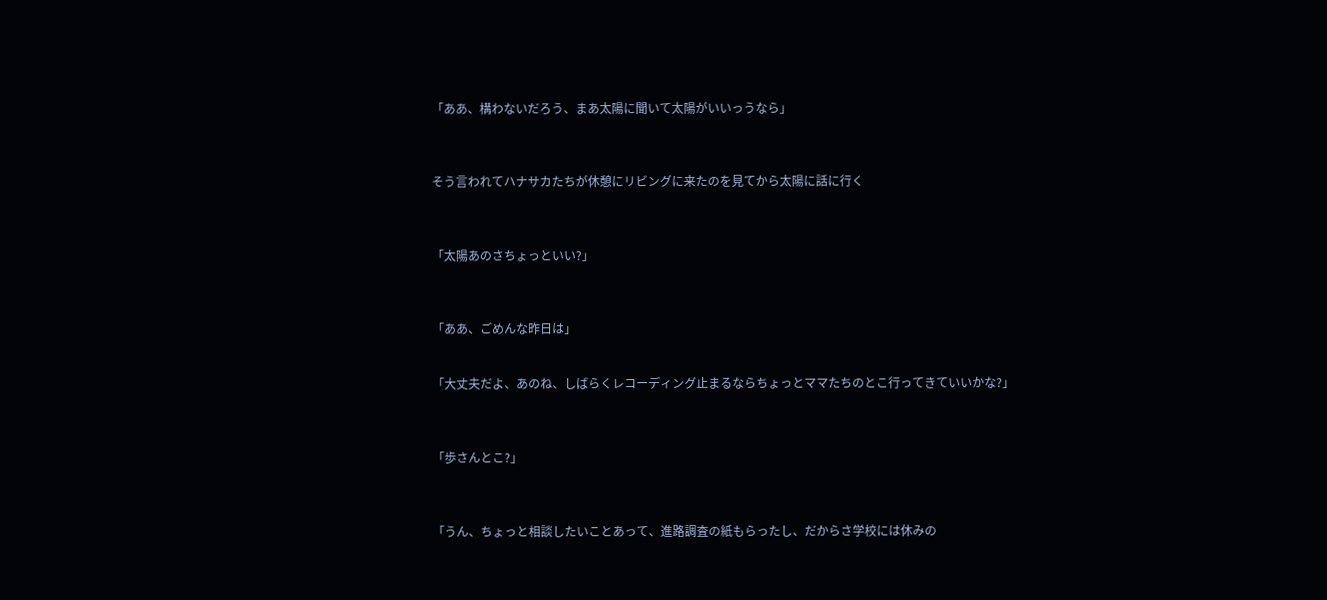「ああ、構わないだろう、まあ太陽に聞いて太陽がいいっうなら」



そう言われてハナサカたちが休憩にリビングに来たのを見てから太陽に話に行く



「太陽あのさちょっといい?」



「ああ、ごめんな昨日は」


「大丈夫だよ、あのね、しばらくレコーディング止まるならちょっとママたちのとこ行ってきていいかな?」



「歩さんとこ?」



「うん、ちょっと相談したいことあって、進路調査の紙もらったし、だからさ学校には休みの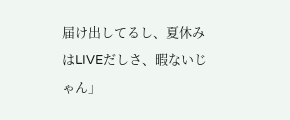届け出してるし、夏休みはLIVEだしさ、暇ないじゃん」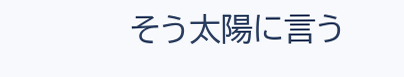そう太陽に言う